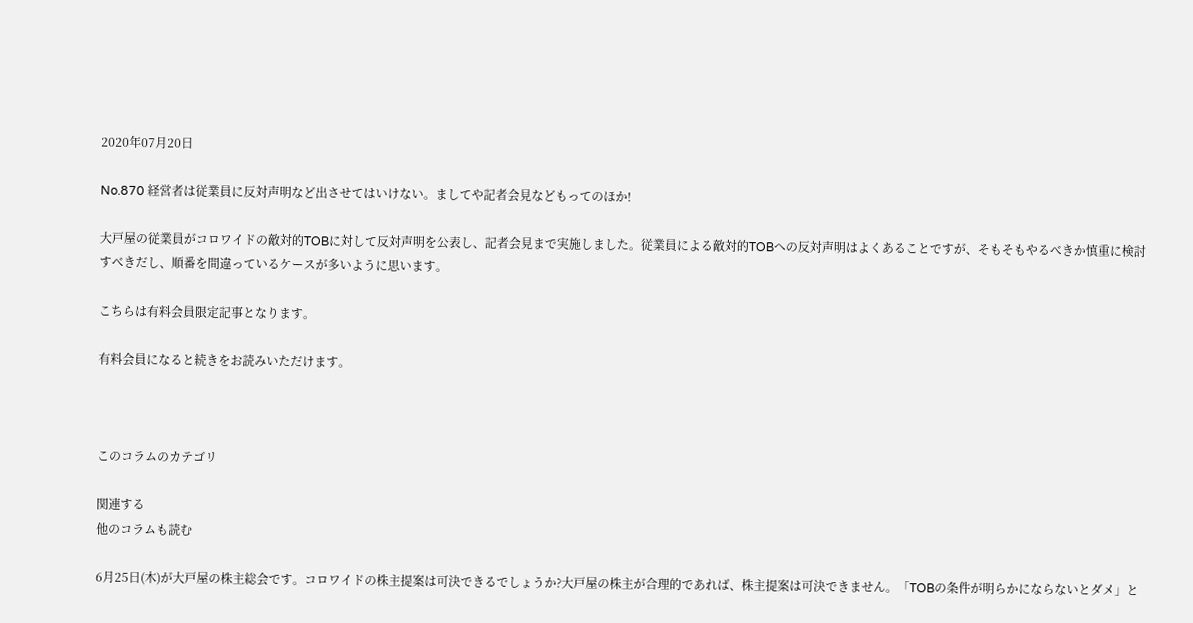2020年07月20日

No.870 経営者は従業員に反対声明など出させてはいけない。ましてや記者会見などもってのほか!

大戸屋の従業員がコロワイドの敵対的TOBに対して反対声明を公表し、記者会見まで実施しました。従業員による敵対的TOBへの反対声明はよくあることですが、そもそもやるべきか慎重に検討すべきだし、順番を間違っているケースが多いように思います。

こちらは有料会員限定記事となります。

有料会員になると続きをお読みいただけます。



このコラムのカテゴリ

関連する
他のコラムも読む

6月25日(木)が大戸屋の株主総会です。コロワイドの株主提案は可決できるでしょうか?大戸屋の株主が合理的であれば、株主提案は可決できません。「TOBの条件が明らかにならないとダメ」と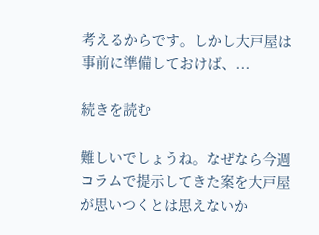考えるからです。しかし大戸屋は事前に準備しておけば、...

続きを読む

難しいでしょうね。なぜなら今週コラムで提示してきた案を大戸屋が思いつくとは思えないか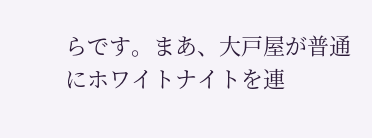らです。まあ、大戸屋が普通にホワイトナイトを連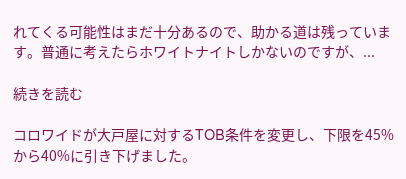れてくる可能性はまだ十分あるので、助かる道は残っています。普通に考えたらホワイトナイトしかないのですが、...

続きを読む

コロワイドが大戸屋に対するTOB条件を変更し、下限を45%から40%に引き下げました。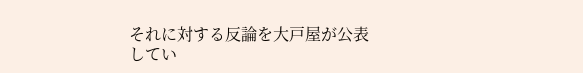それに対する反論を大戸屋が公表してい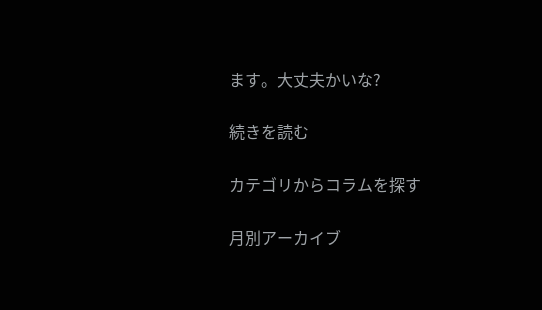ます。大丈夫かいな?

続きを読む

カテゴリからコラムを探す

月別アーカイブ